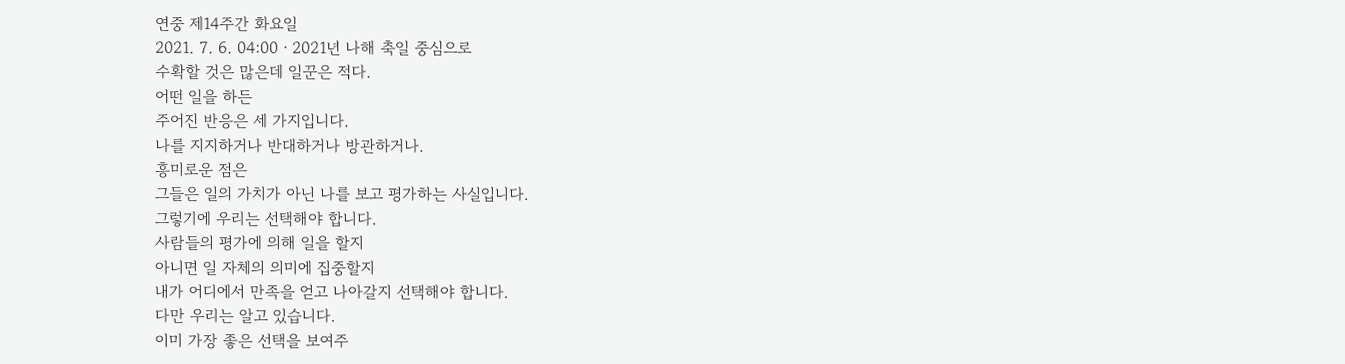연중 제14주간 화요일
2021. 7. 6. 04:00ㆍ2021년 나해 축일 중심으로
수확할 것은 많은데 일꾼은 적다.
어떤 일을 하든
주어진 반응은 세 가지입니다.
나를 지지하거나 반대하거나 방관하거나.
흥미로운 점은
그들은 일의 가치가 아닌 나를 보고 평가하는 사실입니다.
그렇기에 우리는 선택해야 합니다.
사람들의 평가에 의해 일을 할지
아니면 일 자체의 의미에 집중할지
내가 어디에서 만족을 얻고 나아갈지 선택해야 합니다.
다만 우리는 알고 있습니다.
이미 가장 좋은 선택을 보여주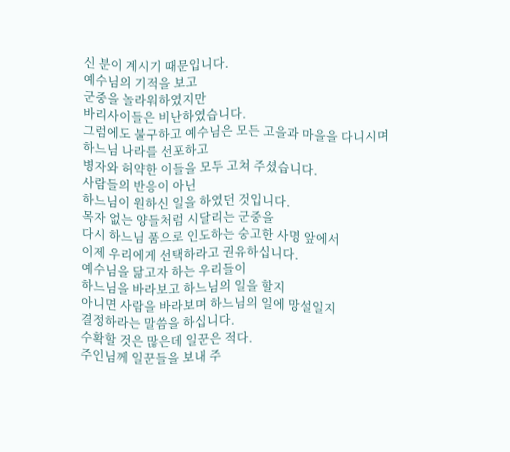신 분이 계시기 때문입니다.
예수님의 기적을 보고
군중을 놀라워하였지만
바리사이들은 비난하였습니다.
그럼에도 불구하고 예수님은 모든 고을과 마을을 다니시며
하느님 나라를 선포하고
병자와 허약한 이들을 모두 고쳐 주셨습니다.
사람들의 반응이 아닌
하느님이 원하신 일을 하였던 것입니다.
목자 없는 양들처럼 시달리는 군중을
다시 하느님 품으로 인도하는 숭고한 사명 앞에서
이제 우리에게 선택하라고 권유하십니다.
예수님을 닮고자 하는 우리들이
하느님을 바라보고 하느님의 일을 할지
아니면 사람을 바라보며 하느님의 일에 망설일지
결정하라는 말씀을 하십니다.
수확할 것은 많은데 일꾼은 적다.
주인님께 일꾼들을 보내 주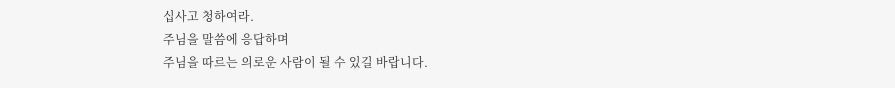십사고 청하여라.
주님을 말씀에 응답하며
주님을 따르는 의로운 사람이 될 수 있길 바랍니다.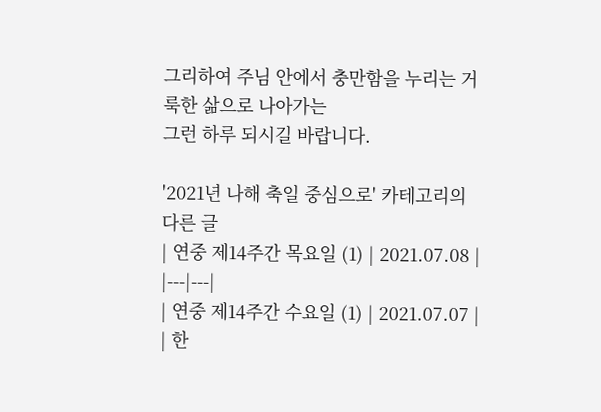그리하여 주님 안에서 충만함을 누리는 거룩한 삶으로 나아가는
그런 하루 되시길 바랍니다.

'2021년 나해 축일 중심으로' 카테고리의 다른 글
| 연중 제14주간 목요일 (1) | 2021.07.08 |
|---|---|
| 연중 제14주간 수요일 (1) | 2021.07.07 |
| 한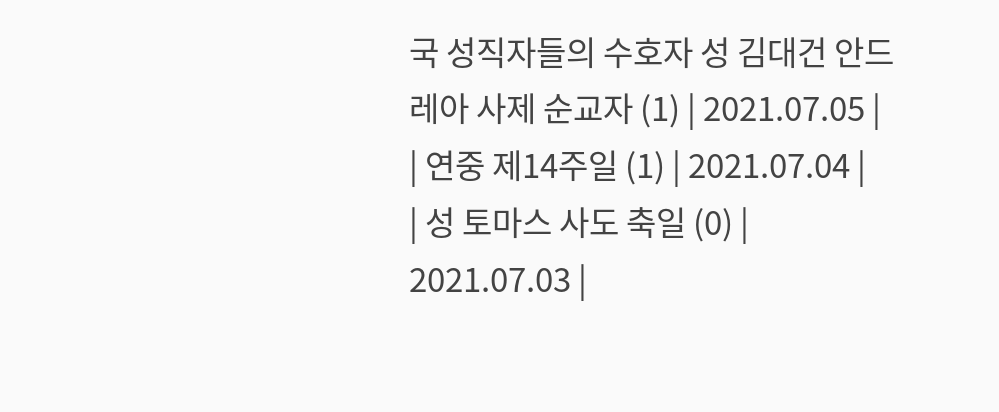국 성직자들의 수호자 성 김대건 안드레아 사제 순교자 (1) | 2021.07.05 |
| 연중 제14주일 (1) | 2021.07.04 |
| 성 토마스 사도 축일 (0) | 2021.07.03 |